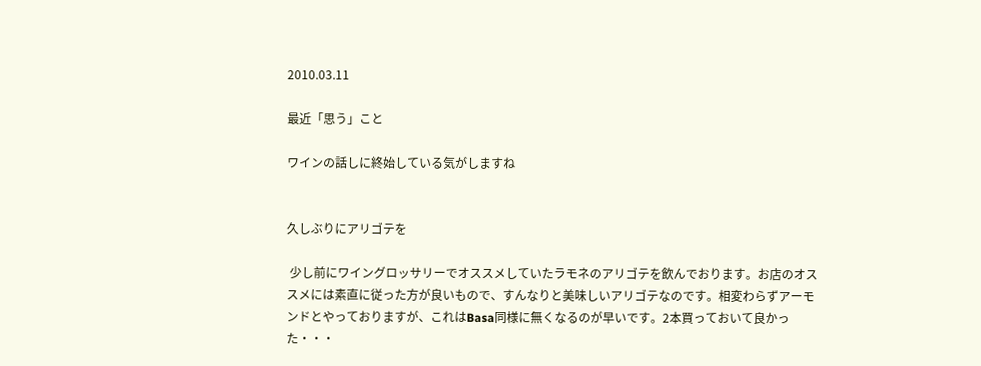2010.03.11

最近「思う」こと

ワインの話しに終始している気がしますね


久しぶりにアリゴテを

 少し前にワイングロッサリーでオススメしていたラモネのアリゴテを飲んでおります。お店のオススメには素直に従った方が良いもので、すんなりと美味しいアリゴテなのです。相変わらずアーモンドとやっておりますが、これはBasa同様に無くなるのが早いです。2本買っておいて良かった・・・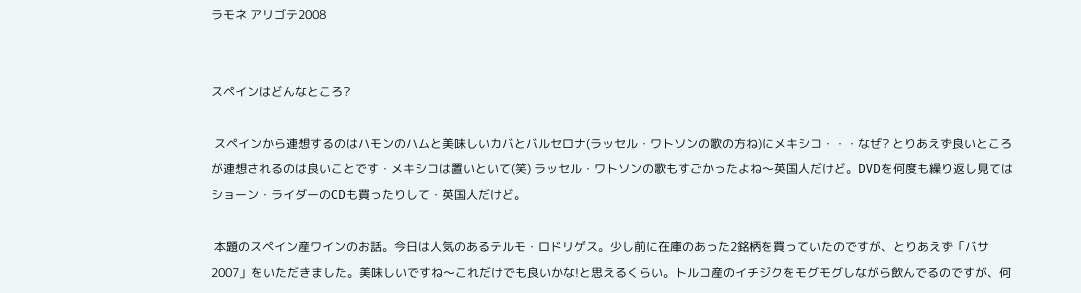ラモネ アリゴテ2008


スペインはどんなところ?

 スペインから連想するのはハモンのハムと美味しいカバとバルセロナ(ラッセル・ワトソンの歌の方ね)にメキシコ・・・なぜ? とりあえず良いところが連想されるのは良いことです・メキシコは置いといて(笑) ラッセル・ワトソンの歌もすごかったよね〜英国人だけど。DVDを何度も繰り返し見てはショーン・ライダーのCDも買ったりして・英国人だけど。

 本題のスペイン産ワインのお話。今日は人気のあるテルモ・ロドリゲス。少し前に在庫のあった2銘柄を買っていたのですが、とりあえず「バサ2007」をいただきました。美味しいですね〜これだけでも良いかな!と思えるくらい。トルコ産のイチジクをモグモグしながら飲んでるのですが、何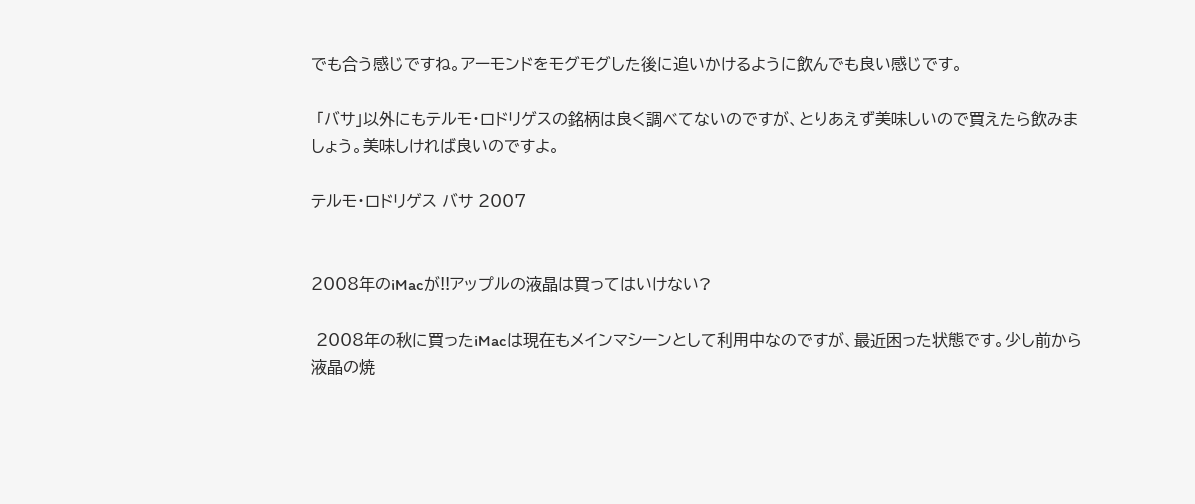でも合う感じですね。アーモンドをモグモグした後に追いかけるように飲んでも良い感じです。

 「バサ」以外にもテルモ・ロドリゲスの銘柄は良く調べてないのですが、とりあえず美味しいので買えたら飲みましょう。美味しければ良いのですよ。

テルモ・ロドリゲス バサ 2007


2008年のiMacが!!アップルの液晶は買ってはいけない?

 2008年の秋に買ったiMacは現在もメインマシーンとして利用中なのですが、最近困った状態です。少し前から液晶の焼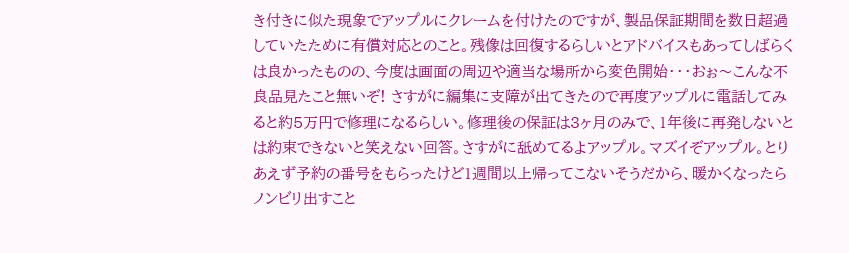き付きに似た現象でアップルにクレームを付けたのですが、製品保証期間を数日超過していたために有償対応とのこと。残像は回復するらしいとアドバイスもあってしばらくは良かったものの、今度は画面の周辺や適当な場所から変色開始・・・おぉ〜こんな不良品見たこと無いぞ! さすがに編集に支障が出てきたので再度アップルに電話してみると約5万円で修理になるらしい。修理後の保証は3ヶ月のみで、1年後に再発しないとは約束できないと笑えない回答。さすがに舐めてるよアップル。マズイぞアップル。とりあえず予約の番号をもらったけど1週間以上帰ってこないそうだから、暖かくなったらノンビリ出すこと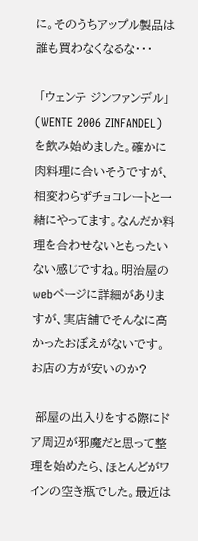に。そのうちアップル製品は誰も買わなくなるな・・・

 「ウェンテ ジンファンデル」(WENTE 2006 ZINFANDEL)を飲み始めました。確かに肉料理に合いそうですが、相変わらずチョコレートと一緒にやってます。なんだか料理を合わせないともったいない感じですね。明治屋のwebページに詳細がありますが、実店舗でそんなに高かったおぼえがないです。お店の方が安いのか?

 部屋の出入りをする際にドア周辺が邪魔だと思って整理を始めたら、ほとんどがワインの空き瓶でした。最近は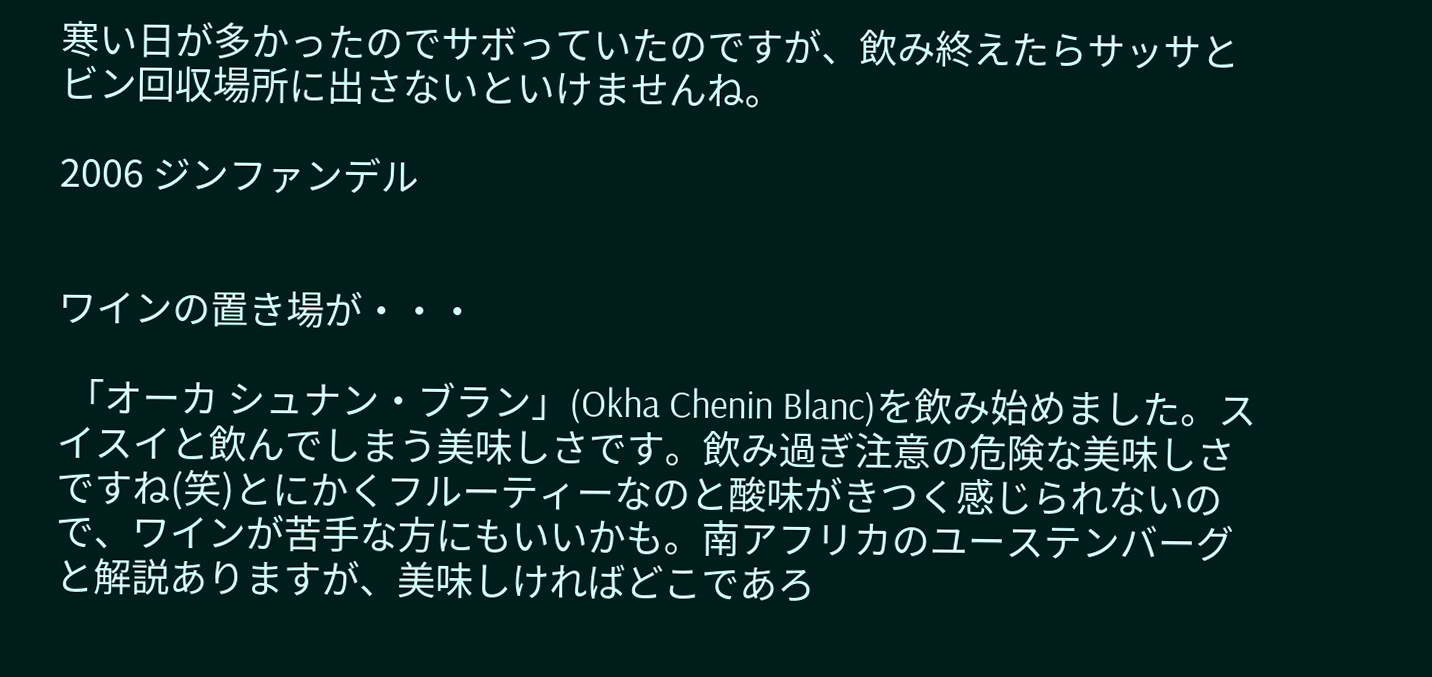寒い日が多かったのでサボっていたのですが、飲み終えたらサッサとビン回収場所に出さないといけませんね。

2006 ジンファンデル


ワインの置き場が・・・

 「オーカ シュナン・ブラン」(Okha Chenin Blanc)を飲み始めました。スイスイと飲んでしまう美味しさです。飲み過ぎ注意の危険な美味しさですね(笑)とにかくフルーティーなのと酸味がきつく感じられないので、ワインが苦手な方にもいいかも。南アフリカのユーステンバーグと解説ありますが、美味しければどこであろ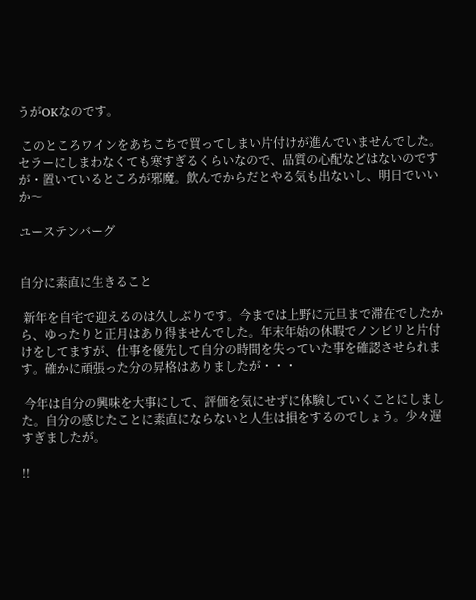うがOKなのです。

 このところワインをあちこちで買ってしまい片付けが進んでいませんでした。セラーにしまわなくても寒すぎるくらいなので、品質の心配などはないのですが・置いているところが邪魔。飲んでからだとやる気も出ないし、明日でいいか〜

ユーステンバーグ


自分に素直に生きること

 新年を自宅で迎えるのは久しぶりです。今までは上野に元旦まで滞在でしたから、ゆったりと正月はあり得ませんでした。年末年始の休暇でノンビリと片付けをしてますが、仕事を優先して自分の時間を失っていた事を確認させられます。確かに頑張った分の昇格はありましたが・・・

 今年は自分の興味を大事にして、評価を気にせずに体験していくことにしました。自分の感じたことに素直にならないと人生は損をするのでしょう。少々遅すぎましたが。

!!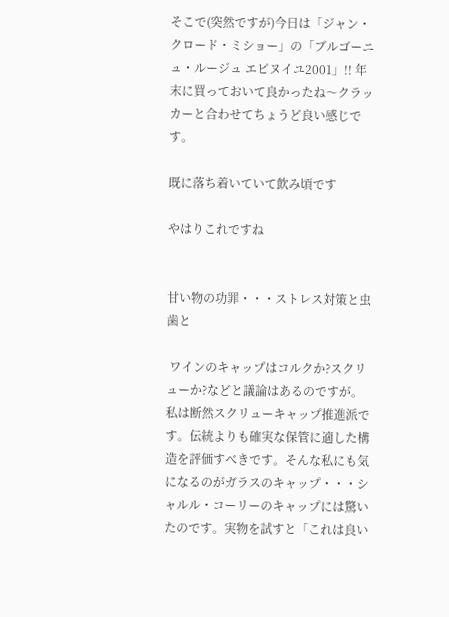そこで(突然ですが)今日は「ジャン・クロード・ミショー」の「ブルゴーニュ・ルージュ エピヌイユ2001」!! 年末に買っておいて良かったね〜クラッカーと合わせてちょうど良い感じです。

既に落ち着いていて飲み頃です

やはりこれですね


甘い物の功罪・・・ストレス対策と虫歯と

 ワインのキャップはコルクか?スクリューか?などと議論はあるのですが。私は断然スクリューキャップ推進派です。伝統よりも確実な保管に適した構造を評価すべきです。そんな私にも気になるのがガラスのキャップ・・・シャルル・コーリーのキャップには驚いたのです。実物を試すと「これは良い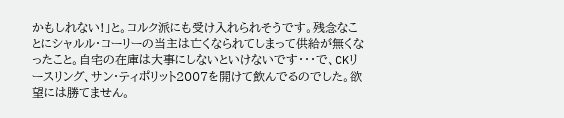かもしれない!」と。コルク派にも受け入れられそうです。残念なことにシャルル・コーリーの当主は亡くなられてしまって供給が無くなったこと。自宅の在庫は大事にしないといけないです・・・で、CKリースリング、サン・ティポリット2007を開けて飲んでるのでした。欲望には勝てません。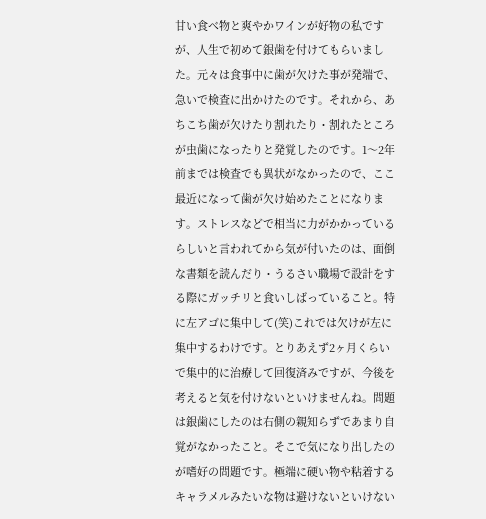甘い食べ物と爽やかワインが好物の私ですが、人生で初めて銀歯を付けてもらいました。元々は食事中に歯が欠けた事が発端で、急いで検査に出かけたのです。それから、あちこち歯が欠けたり割れたり・割れたところが虫歯になったりと発覚したのです。1〜2年前までは検査でも異状がなかったので、ここ最近になって歯が欠け始めたことになります。ストレスなどで相当に力がかかっているらしいと言われてから気が付いたのは、面倒な書類を読んだり・うるさい職場で設計をする際にガッチリと食いしばっていること。特に左アゴに集中して(笑)これでは欠けが左に集中するわけです。とりあえず2ヶ月くらいで集中的に治療して回復済みですが、今後を考えると気を付けないといけませんね。問題は銀歯にしたのは右側の親知らずであまり自覚がなかったこと。そこで気になり出したのが嗜好の問題です。極端に硬い物や粘着するキャラメルみたいな物は避けないといけない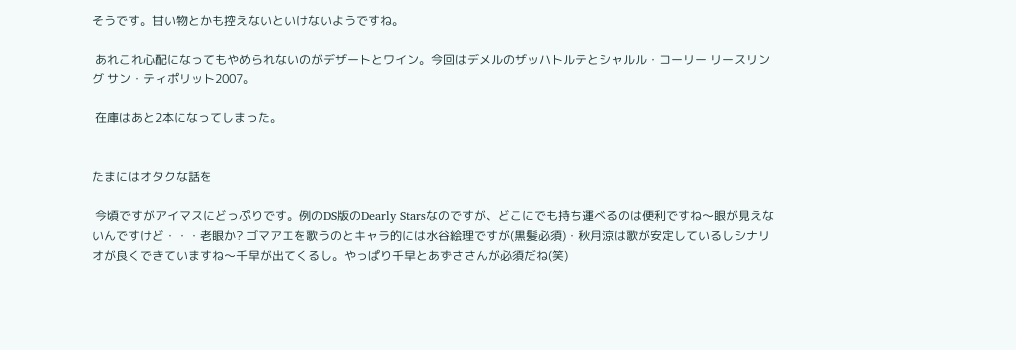そうです。甘い物とかも控えないといけないようですね。

 あれこれ心配になってもやめられないのがデザートとワイン。今回はデメルのザッハトルテとシャルル・コーリー リースリング サン・ティポリット2007。

 在庫はあと2本になってしまった。


たまにはオタクな話を

 今頃ですがアイマスにどっぷりです。例のDS版のDearly Starsなのですが、どこにでも持ち運べるのは便利ですね〜眼が見えないんですけど・・・老眼か? ゴマアエを歌うのとキャラ的には水谷絵理ですが(黒髪必須)・秋月涼は歌が安定しているしシナリオが良くできていますね〜千早が出てくるし。やっぱり千早とあずささんが必須だね(笑)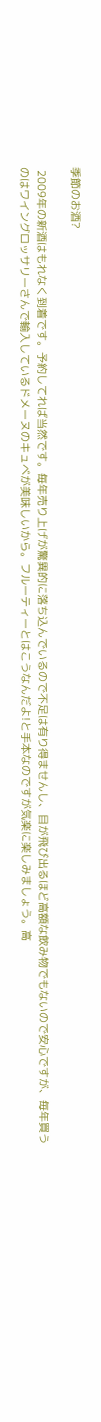季節のお酒?

 2009年の新酒はもれなく到着です。予約してれば当然です。毎年売り上げが驚異的に落ち込んでいるので不足は有り得ませんし、目が飛び出るほど高額な飲み物でもないので安心ですが、毎年買うのはワイングロッサリーさんで輸入しているドメーヌのキュベが美味しいから。フルーティーとはこうなんだよ!と手本なのですが気楽に楽しみましょう。高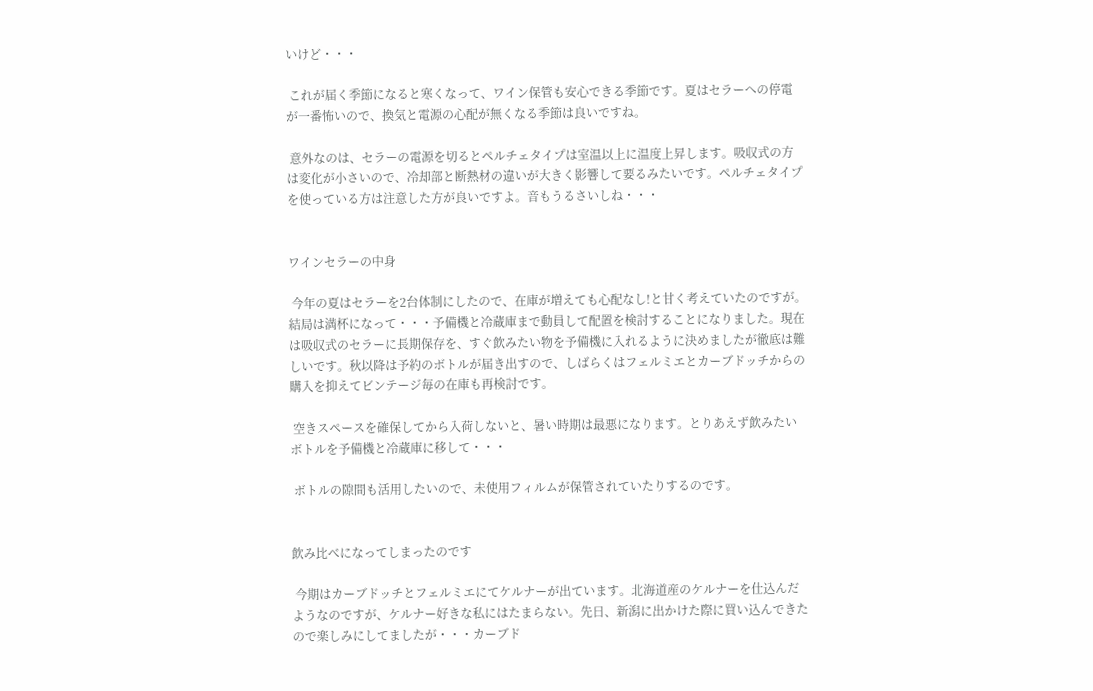いけど・・・

 これが届く季節になると寒くなって、ワイン保管も安心できる季節です。夏はセラーへの停電が一番怖いので、換気と電源の心配が無くなる季節は良いですね。

 意外なのは、セラーの電源を切るとペルチェタイプは室温以上に温度上昇します。吸収式の方は変化が小さいので、冷却部と断熱材の違いが大きく影響して要るみたいです。ペルチェタイプを使っている方は注意した方が良いですよ。音もうるさいしね・・・


ワインセラーの中身

 今年の夏はセラーを2台体制にしたので、在庫が増えても心配なし!と甘く考えていたのですが。結局は満杯になって・・・予備機と冷蔵庫まで動員して配置を検討することになりました。現在は吸収式のセラーに長期保存を、すぐ飲みたい物を予備機に入れるように決めましたが徹底は難しいです。秋以降は予約のボトルが届き出すので、しばらくはフェルミエとカーブドッチからの購入を抑えてビンテージ毎の在庫も再検討です。

 空きスペースを確保してから入荷しないと、暑い時期は最悪になります。とりあえず飲みたいボトルを予備機と冷蔵庫に移して・・・

 ボトルの隙間も活用したいので、未使用フィルムが保管されていたりするのです。


飲み比べになってしまったのです

 今期はカーブドッチとフェルミエにてケルナーが出ています。北海道産のケルナーを仕込んだようなのですが、ケルナー好きな私にはたまらない。先日、新潟に出かけた際に買い込んできたので楽しみにしてましたが・・・カーブド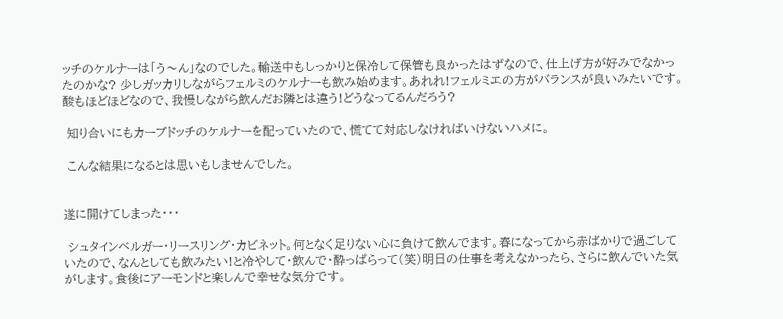ッチのケルナーは「う〜ん」なのでした。輸送中もしっかりと保冷して保管も良かったはずなので、仕上げ方が好みでなかったのかな? 少しガッカリしながらフェルミのケルナーも飲み始めます。あれれ!フェルミエの方がバランスが良いみたいです。酸もほどほどなので、我慢しながら飲んだお隣とは違う!どうなってるんだろう?

 知り合いにもカーブドッチのケルナーを配っていたので、慌てて対応しなければいけないハメに。

 こんな結果になるとは思いもしませんでした。


遂に開けてしまった・・・

 シュタインベルガー・リースリング・カビネット。何となく足りない心に負けて飲んでます。春になってから赤ばかりで過ごしていたので、なんとしても飲みたい!と冷やして・飲んで・酔っぱらって(笑)明日の仕事を考えなかったら、さらに飲んでいた気がします。食後にアーモンドと楽しんで幸せな気分です。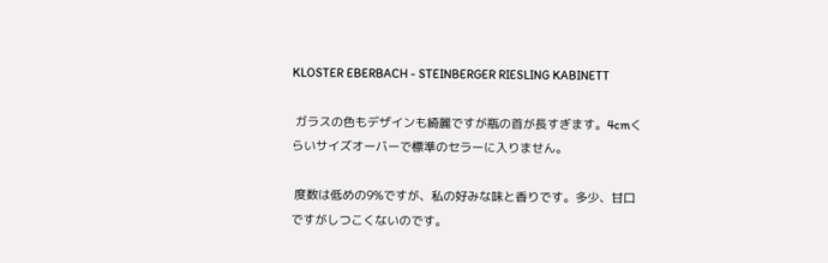KLOSTER EBERBACH - STEINBERGER RIESLING KABINETT

 ガラスの色もデザインも綺麗ですが瓶の首が長すぎます。4cmくらいサイズオーバーで標準のセラーに入りません。

 度数は低めの9%ですが、私の好みな味と香りです。多少、甘口ですがしつこくないのです。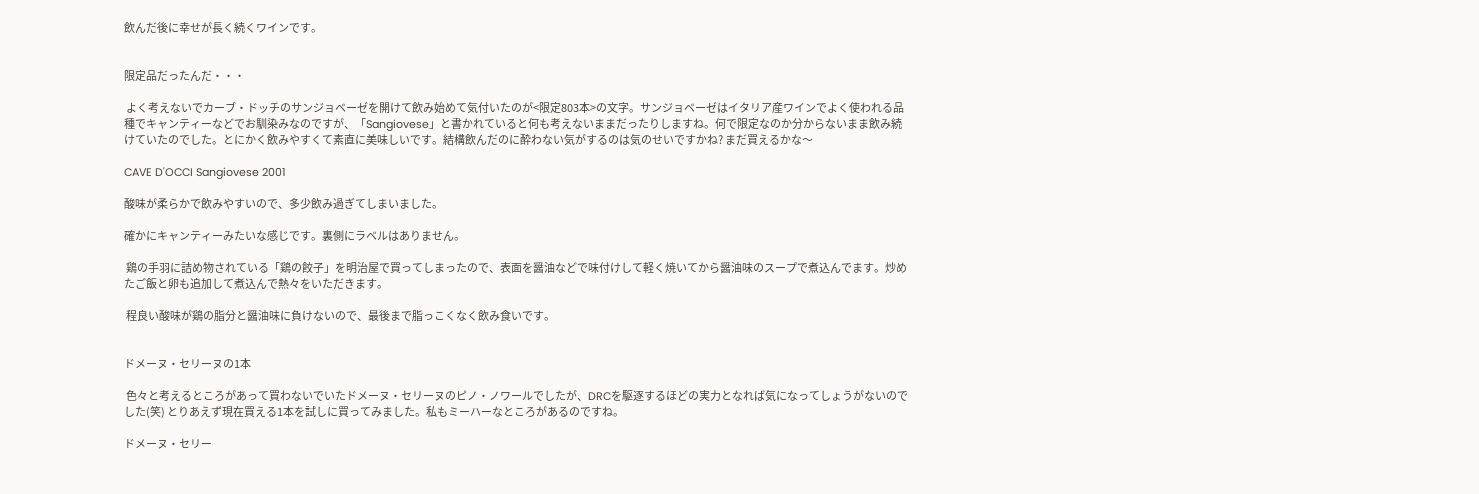飲んだ後に幸せが長く続くワインです。


限定品だったんだ・・・

 よく考えないでカーブ・ドッチのサンジョベーゼを開けて飲み始めて気付いたのが<限定803本>の文字。サンジョベーゼはイタリア産ワインでよく使われる品種でキャンティーなどでお馴染みなのですが、「Sangiovese」と書かれていると何も考えないままだったりしますね。何で限定なのか分からないまま飲み続けていたのでした。とにかく飲みやすくて素直に美味しいです。結構飲んだのに酔わない気がするのは気のせいですかね? まだ買えるかな〜

CAVE D'OCCI Sangiovese 2001

酸味が柔らかで飲みやすいので、多少飲み過ぎてしまいました。

確かにキャンティーみたいな感じです。裏側にラベルはありません。

 鶏の手羽に詰め物されている「鶏の餃子」を明治屋で買ってしまったので、表面を醤油などで味付けして軽く焼いてから醤油味のスープで煮込んでます。炒めたご飯と卵も追加して煮込んで熱々をいただきます。

 程良い酸味が鶏の脂分と醤油味に負けないので、最後まで脂っこくなく飲み食いです。


ドメーヌ・セリーヌの1本

 色々と考えるところがあって買わないでいたドメーヌ・セリーヌのピノ・ノワールでしたが、DRCを駆逐するほどの実力となれば気になってしょうがないのでした(笑) とりあえず現在買える1本を試しに買ってみました。私もミーハーなところがあるのですね。

ドメーヌ・セリー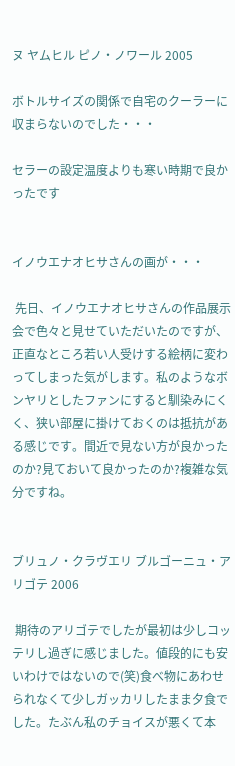ヌ ヤムヒル ピノ・ノワール 2005

ボトルサイズの関係で自宅のクーラーに収まらないのでした・・・

セラーの設定温度よりも寒い時期で良かったです


イノウエナオヒサさんの画が・・・

 先日、イノウエナオヒサさんの作品展示会で色々と見せていただいたのですが、正直なところ若い人受けする絵柄に変わってしまった気がします。私のようなボンヤリとしたファンにすると馴染みにくく、狭い部屋に掛けておくのは抵抗がある感じです。間近で見ない方が良かったのか?見ておいて良かったのか?複雑な気分ですね。


ブリュノ・クラヴエリ ブルゴーニュ・アリゴテ 2006

 期待のアリゴテでしたが最初は少しコッテリし過ぎに感じました。値段的にも安いわけではないので(笑)食べ物にあわせられなくて少しガッカリしたまま夕食でした。たぶん私のチョイスが悪くて本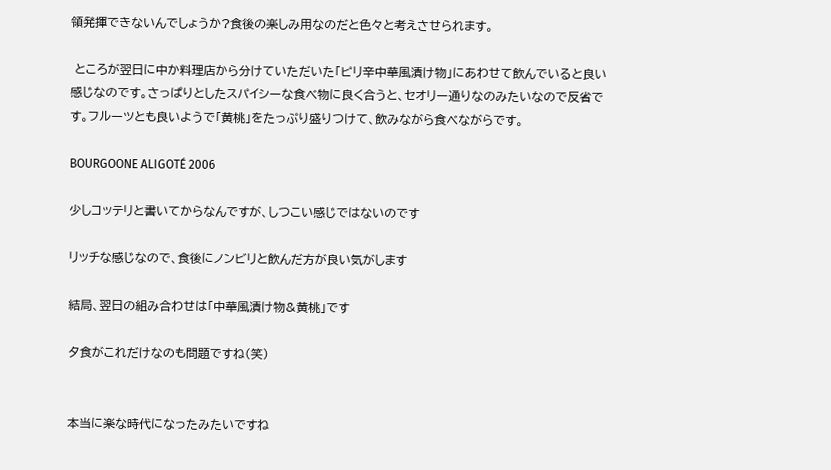領発揮できないんでしょうか?食後の楽しみ用なのだと色々と考えさせられます。

 ところが翌日に中か料理店から分けていただいた「ピリ辛中華風漬け物」にあわせて飲んでいると良い感じなのです。さっぱりとしたスパイシーな食べ物に良く合うと、セオリー通りなのみたいなので反省です。フルーツとも良いようで「黄桃」をたっぷり盛りつけて、飲みながら食べながらです。

BOURGOONE ALIGOTÉ 2006

少しコッテリと書いてからなんですが、しつこい感じではないのです

リッチな感じなので、食後にノンビリと飲んだ方が良い気がします

結局、翌日の組み合わせは「中華風漬け物&黄桃」です

夕食がこれだけなのも問題ですね(笑)


本当に楽な時代になったみたいですね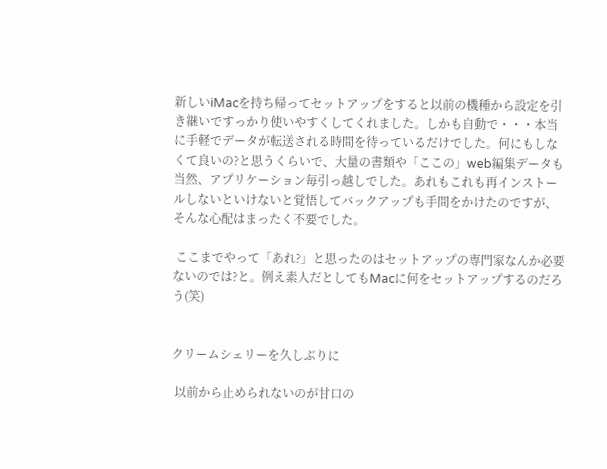新しいiMacを持ち帰ってセットアップをすると以前の機種から設定を引き継いですっかり使いやすくしてくれました。しかも自動で・・・本当に手軽でデータが転送される時間を待っているだけでした。何にもしなくて良いの?と思うくらいで、大量の書類や「ここの」web編集データも当然、アプリケーション毎引っ越しでした。あれもこれも再インストールしないといけないと覚悟してバックアップも手間をかけたのですが、そんな心配はまったく不要でした。

 ここまでやって「あれ?」と思ったのはセットアップの専門家なんか必要ないのでは?と。例え素人だとしてもMacに何をセットアップするのだろう(笑)


クリームシェリーを久しぶりに

 以前から止められないのが甘口の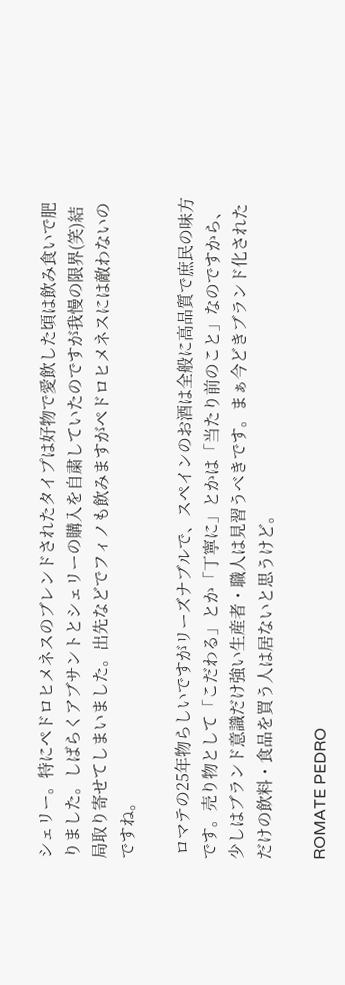シェリー。特にペドロヒメネスのブレンドされたタイプは好物で愛飲した頃は飲み食いで肥りました。しばらくアブサントとシェリーの購入を自粛していたのですが我慢の限界(笑)結局取り寄せてしまいました。出先などでフィノも飲みますがペドロヒメネスには敵わないのですね。

 ロマテの25年物らしいですがリーズナブルで、スペインのお酒は全般に高品質で庶民の味方です。売り物として「こだわる」とか「丁寧に」とかは「当たり前のこと」なのですから、少しはブランド意識だけ強い生産者・職人は見習うべきです。まぁ今どきブランド化されただけの飲料・食品を買う人は居ないと思うけど。

ROMATE PEDRO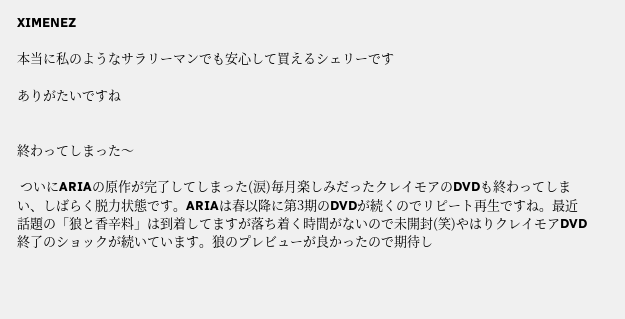XIMENEZ

本当に私のようなサラリーマンでも安心して買えるシェリーです

ありがたいですね


終わってしまった〜

 ついにARIAの原作が完了してしまった(涙)毎月楽しみだったクレイモアのDVDも終わってしまい、しばらく脱力状態です。ARIAは春以降に第3期のDVDが続くのでリピート再生ですね。最近話題の「狼と香辛料」は到着してますが落ち着く時間がないので未開封(笑)やはりクレイモアDVD終了のショックが続いています。狼のプレビューが良かったので期待し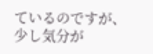ているのですが、少し気分が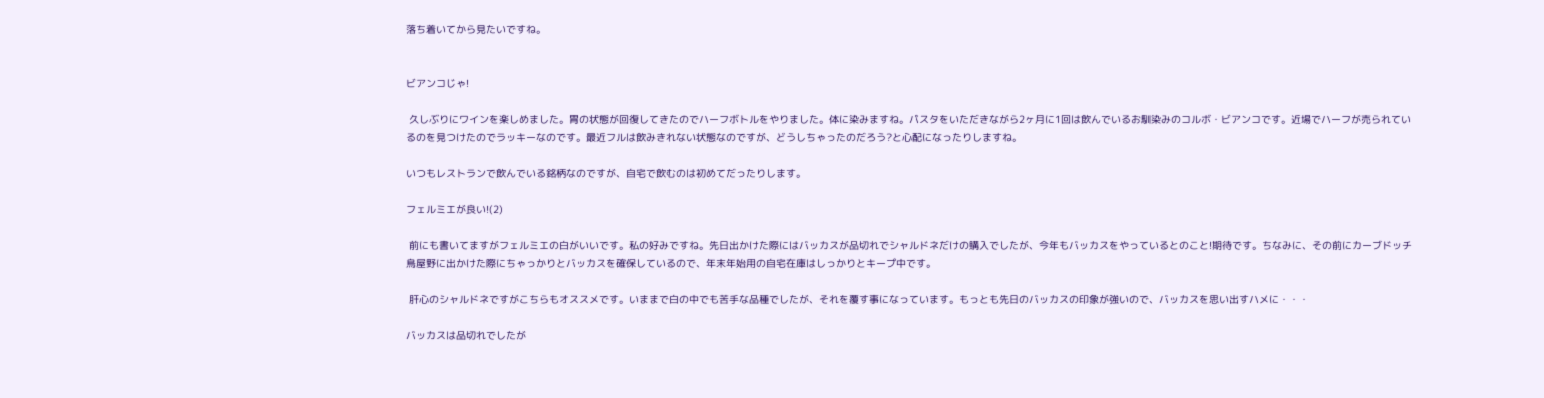落ち着いてから見たいですね。


ビアンコじゃ!

 久しぶりにワインを楽しめました。胃の状態が回復してきたのでハーフボトルをやりました。体に染みますね。パスタをいただきながら2ヶ月に1回は飲んでいるお馴染みのコルボ・ビアンコです。近場でハーフが売られているのを見つけたのでラッキーなのです。最近フルは飲みきれない状態なのですが、どうしちゃったのだろう?と心配になったりしますね。

いつもレストランで飲んでいる銘柄なのですが、自宅で飲むのは初めてだったりします。

フェルミエが良い!(2)

 前にも書いてますがフェルミエの白がいいです。私の好みですね。先日出かけた際にはバッカスが品切れでシャルドネだけの購入でしたが、今年もバッカスをやっているとのこと!期待です。ちなみに、その前にカーブドッチ鳥屋野に出かけた際にちゃっかりとバッカスを確保しているので、年末年始用の自宅在庫はしっかりとキープ中です。

 肝心のシャルドネですがこちらもオススメです。いままで白の中でも苦手な品種でしたが、それを覆す事になっています。もっとも先日のバッカスの印象が強いので、バッカスを思い出すハメに・・・

バッカスは品切れでしたが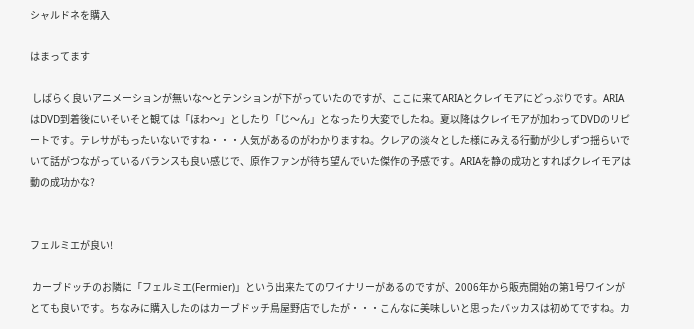シャルドネを購入

はまってます

 しばらく良いアニメーションが無いな〜とテンションが下がっていたのですが、ここに来てARIAとクレイモアにどっぷりです。ARIAはDVD到着後にいそいそと観ては「ほわ〜」としたり「じ〜ん」となったり大変でしたね。夏以降はクレイモアが加わってDVDのリピートです。テレサがもったいないですね・・・人気があるのがわかりますね。クレアの淡々とした様にみえる行動が少しずつ揺らいでいて話がつながっているバランスも良い感じで、原作ファンが待ち望んでいた傑作の予感です。ARIAを静の成功とすればクレイモアは動の成功かな?


フェルミエが良い!

 カーブドッチのお隣に「フェルミエ(Fermier)」という出来たてのワイナリーがあるのですが、2006年から販売開始の第1号ワインがとても良いです。ちなみに購入したのはカーブドッチ鳥屋野店でしたが・・・こんなに美味しいと思ったバッカスは初めてですね。カ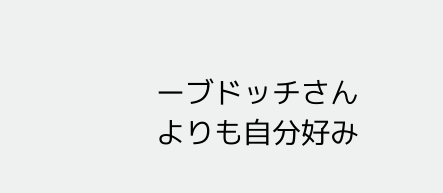ーブドッチさんよりも自分好み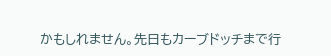かもしれません。先日もカーブドッチまで行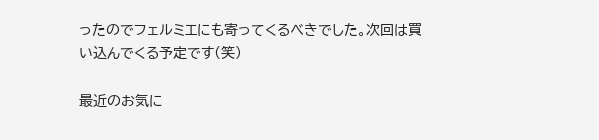ったのでフェルミエにも寄ってくるべきでした。次回は買い込んでくる予定です(笑)

最近のお気に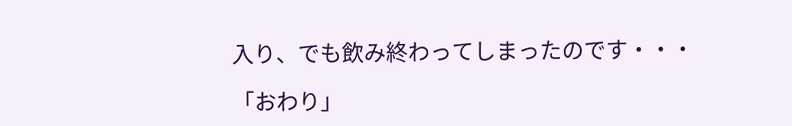入り、でも飲み終わってしまったのです・・・

「おわり」